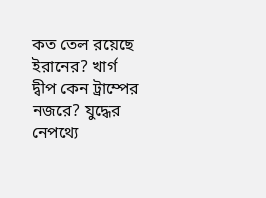কত তেল রয়েছে ইরানের? খার্গ দ্বীপ কেন ট্রাম্পের নজরে? যুদ্ধের নেপথ্যে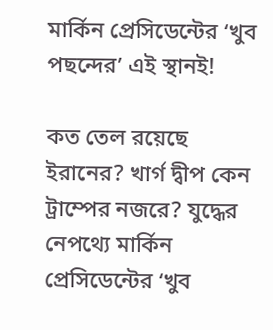মার্কিন প্রেসিডেন্টের ‘খুব পছন্দের’ এই স্থানই!

কত তেল রয়েছে ইরানের? খার্গ দ্বীপ কেন ট্রাম্পের নজরে? যুদ্ধের নেপথ্যে মার্কিন প্রেসিডেন্টের ‘খুব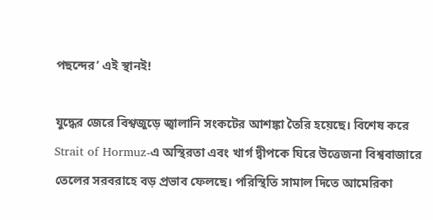পছন্দের’ এই স্থানই!

যুদ্ধের জেরে বিশ্বজুড়ে জ্বালানি সংকটের আশঙ্কা তৈরি হয়েছে। বিশেষ করে Strait of Hormuz-এ অস্থিরতা এবং খার্গ দ্বীপকে ঘিরে উত্তেজনা বিশ্ববাজারে তেলের সরবরাহে বড় প্রভাব ফেলছে। পরিস্থিতি সামাল দিতে আমেরিকা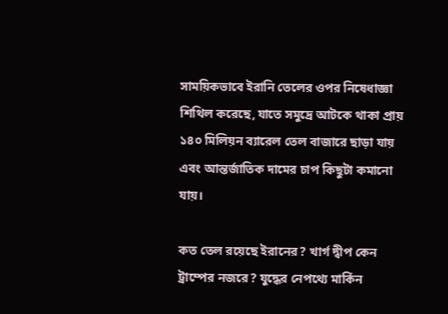সাময়িকভাবে ইরানি তেলের ওপর নিষেধাজ্ঞা শিথিল করেছে, যাতে সমুদ্রে আটকে থাকা প্রায় ১৪০ মিলিয়ন ব্যারেল তেল বাজারে ছাড়া যায় এবং আন্তর্জাতিক দামের চাপ কিছুটা কমানো যায়।

কত তেল রয়েছে ইরানের? খার্গ দ্বীপ কেন ট্রাম্পের নজরে? যুদ্ধের নেপথ্যে মার্কিন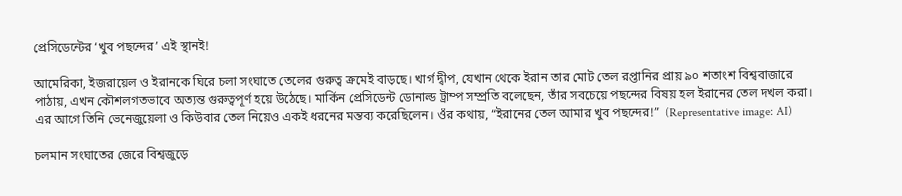প্রেসিডেন্টের ‘খুব পছন্দের’ এই স্থানই!

আমেরিকা, ইজরায়েল ও ইরানকে ঘিরে চলা সংঘাতে তেলের গুরুত্ব ক্রমেই বাড়ছে। খার্গ দ্বীপ, যেখান থেকে ইরান তার মোট তেল রপ্তানির প্রায় ৯০ শতাংশ বিশ্ববাজারে পাঠায়, এখন কৌশলগতভাবে অত্যন্ত গুরুত্বপূর্ণ হয়ে উঠেছে। মার্কিন প্রেসিডেন্ট ডোনাল্ড ট্রাম্প সম্প্রতি বলেছেন, তাঁর সবচেয়ে পছন্দের বিষয় হল ইরানের তেল দখল করা। এর আগে তিনি ভেনেজুয়েলা ও কিউবার তেল নিয়েও একই ধরনের মন্তব্য করেছিলেন। ওঁর কথায়, “ইরানের তেল আমার খুব পছন্দের!”  (Representative image: AI)

চলমান সংঘাতের জেরে বিশ্বজুড়ে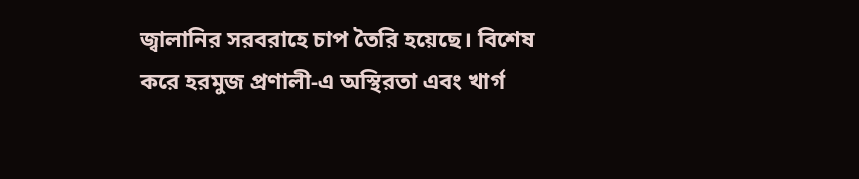জ্বালানির সরবরাহে চাপ তৈরি হয়েছে। বিশেষ করে হরমুজ প্রণালী-এ অস্থিরতা এবং খার্গ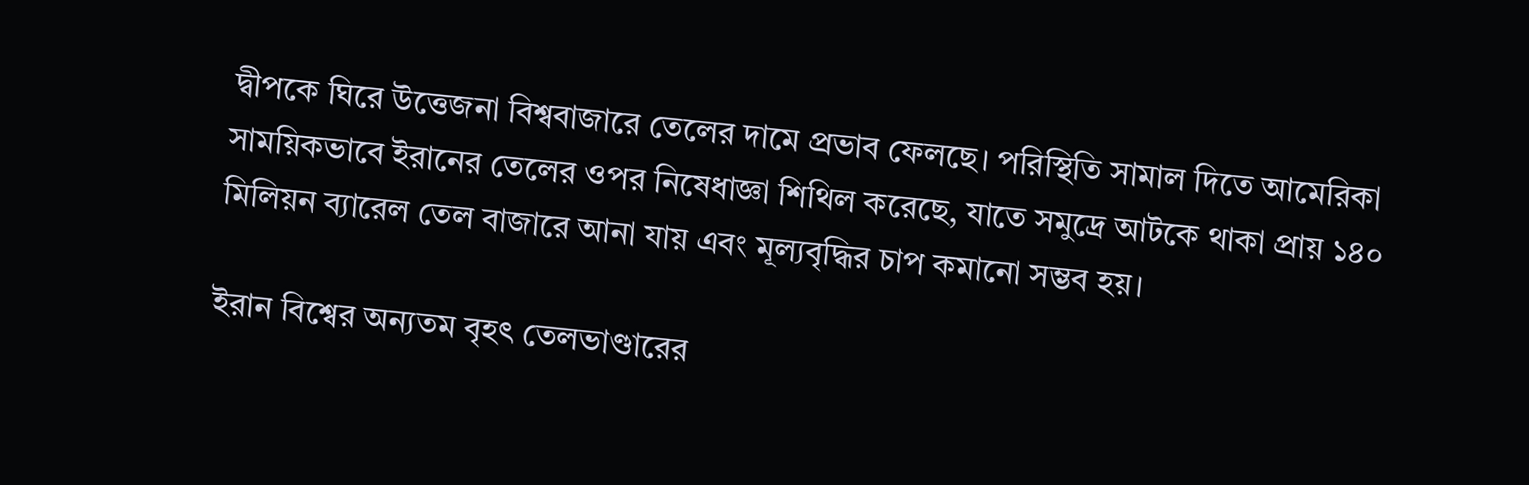দ্বীপকে ঘিরে উত্তেজনা বিশ্ববাজারে তেলের দামে প্রভাব ফেলছে। পরিস্থিতি সামাল দিতে আমেরিকা সাময়িকভাবে ইরানের তেলের ওপর নিষেধাজ্ঞা শিথিল করেছে, যাতে সমুদ্রে আটকে থাকা প্রায় ১৪০ মিলিয়ন ব্যারেল তেল বাজারে আনা যায় এবং মূল্যবৃদ্ধির চাপ কমানো সম্ভব হয়।

ইরান বিশ্বের অন্যতম বৃহৎ তেলভাণ্ডারের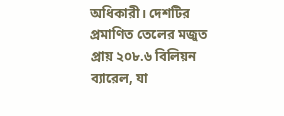অধিকারী। দেশটির প্রমাণিত তেলের মজুত প্রায় ২০৮.৬ বিলিয়ন ব্যারেল, যা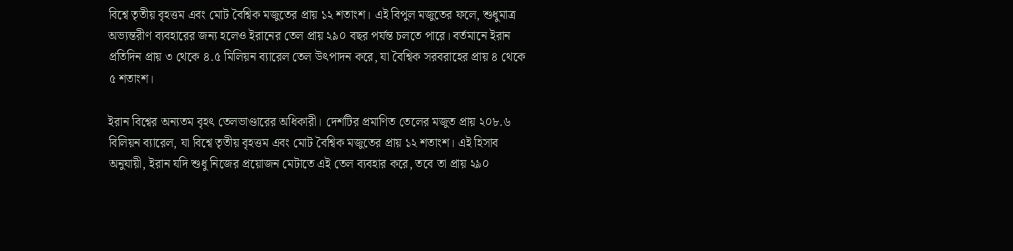বিশ্বে তৃতীয় বৃহত্তম এবং মোট বৈশ্বিক মজুতের প্রায় ১২ শতাংশ। এই বিপুল মজুতের ফলে, শুধুমাত্র অভ্যন্তরীণ ব্যবহারের জন্য হলেও ইরানের তেল প্রায় ২৯০ বছর পর্যন্ত চলতে পারে। বর্তমানে ইরান প্রতিদিন প্রায় ৩ থেকে ৪.৫ মিলিয়ন ব্যারেল তেল উৎপাদন করে, যা বৈশ্বিক সরবরাহের প্রায় ৪ থেকে ৫ শতাংশ।

ইরান বিশ্বের অন্যতম বৃহৎ তেলভাণ্ডারের অধিকারী। দেশটির প্রমাণিত তেলের মজুত প্রায় ২০৮.৬ বিলিয়ন ব্যারেল, যা বিশ্বে তৃতীয় বৃহত্তম এবং মোট বৈশ্বিক মজুতের প্রায় ১২ শতাংশ। এই হিসাব অনুযায়ী, ইরান যদি শুধু নিজের প্রয়োজন মেটাতে এই তেল ব্যবহার করে, তবে তা প্রায় ২৯০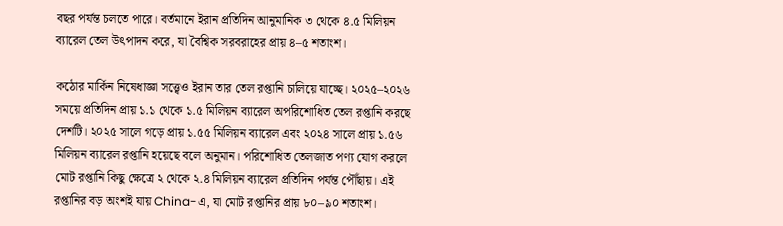বছর পর্যন্ত চলতে পারে। বর্তমানে ইরান প্রতিদিন আনুমানিক ৩ থেকে ৪.৫ মিলিয়ন ব্যারেল তেল উৎপাদন করে, যা বৈশ্বিক সরবরাহের প্রায় ৪–৫ শতাংশ।

কঠোর মার্কিন নিষেধাজ্ঞা সত্ত্বেও ইরান তার তেল রপ্তানি চালিয়ে যাচ্ছে। ২০২৫–২০২৬ সময়ে প্রতিদিন প্রায় ১.১ থেকে ১.৫ মিলিয়ন ব্যারেল অপরিশোধিত তেল রপ্তানি করছে দেশটি। ২০২৫ সালে গড়ে প্রায় ১.৫৫ মিলিয়ন ব্যারেল এবং ২০২৪ সালে প্রায় ১.৫৬ মিলিয়ন ব্যারেল রপ্তানি হয়েছে বলে অনুমান। পরিশোধিত তেলজাত পণ্য যোগ করলে মোট রপ্তানি কিছু ক্ষেত্রে ২ থেকে ২.৪ মিলিয়ন ব্যারেল প্রতিদিন পর্যন্ত পৌঁছায়। এই রপ্তানির বড় অংশই যায় China-এ, যা মোট রপ্তানির প্রায় ৮০–৯০ শতাংশ।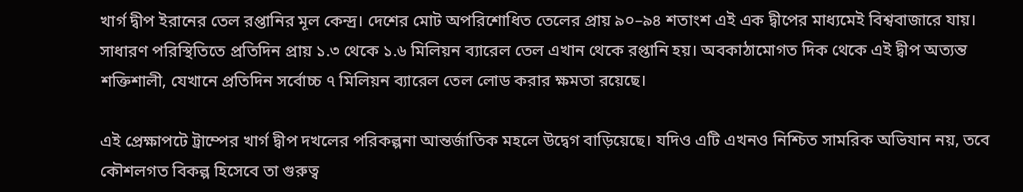খার্গ দ্বীপ ইরানের তেল রপ্তানির মূল কেন্দ্র। দেশের মোট অপরিশোধিত তেলের প্রায় ৯০–৯৪ শতাংশ এই এক দ্বীপের মাধ্যমেই বিশ্ববাজারে যায়। সাধারণ পরিস্থিতিতে প্রতিদিন প্রায় ১.৩ থেকে ১.৬ মিলিয়ন ব্যারেল তেল এখান থেকে রপ্তানি হয়। অবকাঠামোগত দিক থেকে এই দ্বীপ অত্যন্ত শক্তিশালী, যেখানে প্রতিদিন সর্বোচ্চ ৭ মিলিয়ন ব্যারেল তেল লোড করার ক্ষমতা রয়েছে।

এই প্রেক্ষাপটে ট্রাম্পের খার্গ দ্বীপ দখলের পরিকল্পনা আন্তর্জাতিক মহলে উদ্বেগ বাড়িয়েছে। যদিও এটি এখনও নিশ্চিত সামরিক অভিযান নয়, তবে কৌশলগত বিকল্প হিসেবে তা গুরুত্ব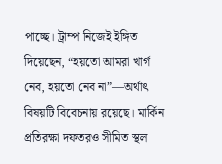পাচ্ছে। ট্রাম্প নিজেই ইঙ্গিত দিয়েছেন, “হয়তো আমরা খার্গ নেব, হয়তো নেব না”—অর্থাৎ বিষয়টি বিবেচনায় রয়েছে। মার্কিন প্রতিরক্ষা দফতরও সীমিত স্থল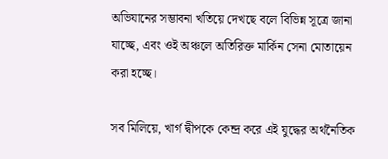অভিযানের সম্ভাবনা খতিয়ে দেখছে বলে বিভিন্ন সূত্রে জানা যাচ্ছে, এবং ওই অঞ্চলে অতিরিক্ত মার্কিন সেনা মোতায়েন করা হচ্ছে।

সব মিলিয়ে, খার্গ দ্বীপকে কেন্দ্র করে এই যুদ্ধের অর্থনৈতিক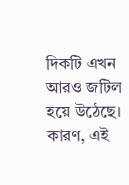দিকটি এখন আরও জটিল হয়ে উঠেছে। কারণ, এই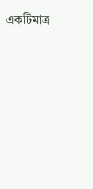একটিমাত্র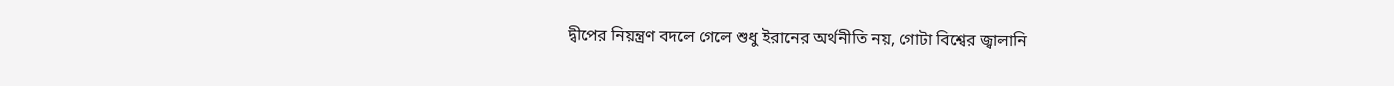দ্বীপের নিয়ন্ত্রণ বদলে গেলে শুধু ইরানের অর্থনীতি নয়, গোটা বিশ্বের জ্বালানি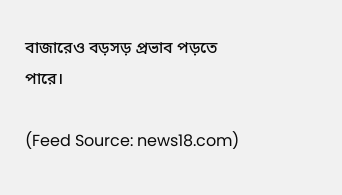বাজারেও বড়সড় প্রভাব পড়তে পারে।

(Feed Source: news18.com)